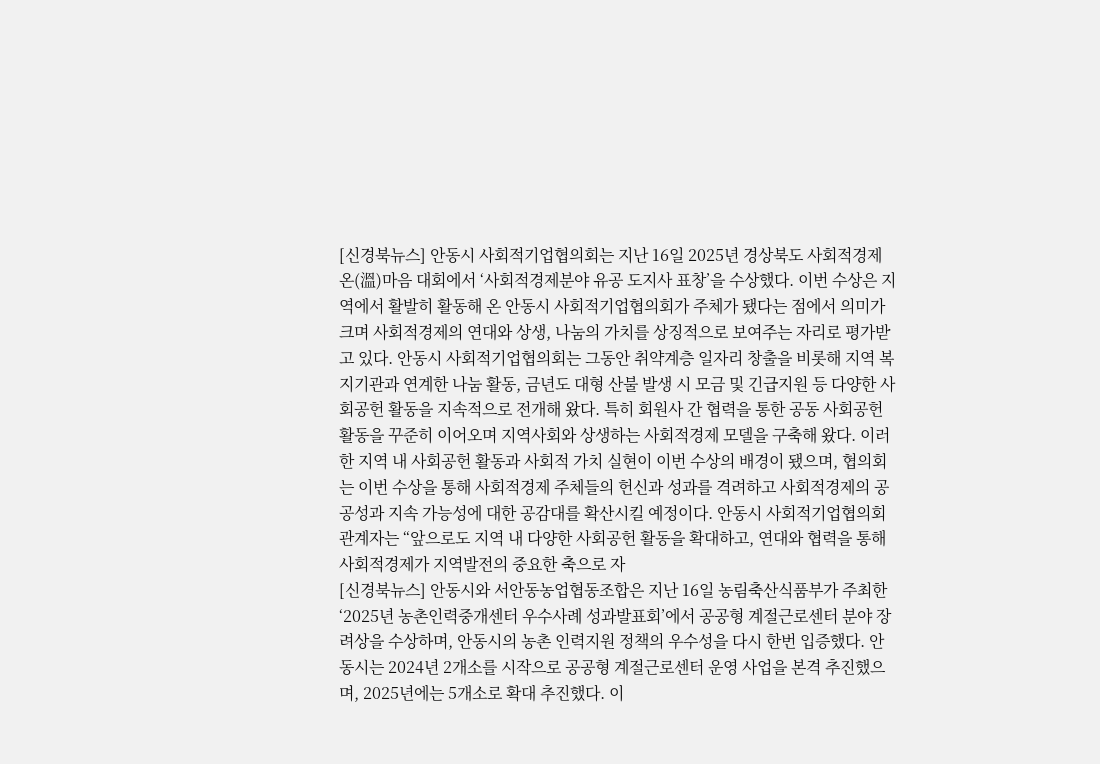[신경북뉴스] 안동시 사회적기업협의회는 지난 16일 2025년 경상북도 사회적경제 온(溫)마음 대회에서 ‘사회적경제분야 유공 도지사 표창’을 수상했다. 이번 수상은 지역에서 활발히 활동해 온 안동시 사회적기업협의회가 주체가 됐다는 점에서 의미가 크며 사회적경제의 연대와 상생, 나눔의 가치를 상징적으로 보여주는 자리로 평가받고 있다. 안동시 사회적기업협의회는 그동안 취약계층 일자리 창출을 비롯해 지역 복지기관과 연계한 나눔 활동, 금년도 대형 산불 발생 시 모금 및 긴급지원 등 다양한 사회공헌 활동을 지속적으로 전개해 왔다. 특히 회원사 간 협력을 통한 공동 사회공헌 활동을 꾸준히 이어오며 지역사회와 상생하는 사회적경제 모델을 구축해 왔다. 이러한 지역 내 사회공헌 활동과 사회적 가치 실현이 이번 수상의 배경이 됐으며, 협의회는 이번 수상을 통해 사회적경제 주체들의 헌신과 성과를 격려하고 사회적경제의 공공성과 지속 가능성에 대한 공감대를 확산시킬 예정이다. 안동시 사회적기업협의회 관계자는 “앞으로도 지역 내 다양한 사회공헌 활동을 확대하고, 연대와 협력을 통해 사회적경제가 지역발전의 중요한 축으로 자
[신경북뉴스] 안동시와 서안동농업협동조합은 지난 16일 농림축산식품부가 주최한 ‘2025년 농촌인력중개센터 우수사례 성과발표회’에서 공공형 계절근로센터 분야 장려상을 수상하며, 안동시의 농촌 인력지원 정책의 우수성을 다시 한번 입증했다. 안동시는 2024년 2개소를 시작으로 공공형 계절근로센터 운영 사업을 본격 추진했으며, 2025년에는 5개소로 확대 추진했다. 이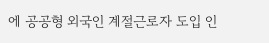에 공공형 외국인 계절근로자 도입 인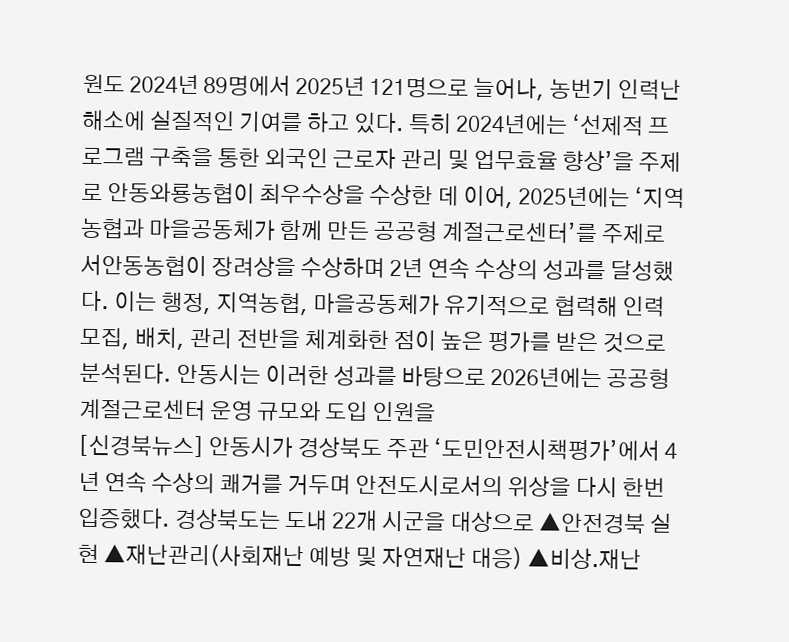원도 2024년 89명에서 2025년 121명으로 늘어나, 농번기 인력난 해소에 실질적인 기여를 하고 있다. 특히 2024년에는 ‘선제적 프로그램 구축을 통한 외국인 근로자 관리 및 업무효율 향상’을 주제로 안동와룡농협이 최우수상을 수상한 데 이어, 2025년에는 ‘지역농협과 마을공동체가 함께 만든 공공형 계절근로센터’를 주제로 서안동농협이 장려상을 수상하며 2년 연속 수상의 성과를 달성했다. 이는 행정, 지역농협, 마을공동체가 유기적으로 협력해 인력 모집, 배치, 관리 전반을 체계화한 점이 높은 평가를 받은 것으로 분석된다. 안동시는 이러한 성과를 바탕으로 2026년에는 공공형 계절근로센터 운영 규모와 도입 인원을
[신경북뉴스] 안동시가 경상북도 주관 ‘도민안전시책평가’에서 4년 연속 수상의 쾌거를 거두며 안전도시로서의 위상을 다시 한번 입증했다. 경상북도는 도내 22개 시군을 대상으로 ▲안전경북 실현 ▲재난관리(사회재난 예방 및 자연재난 대응) ▲비상․재난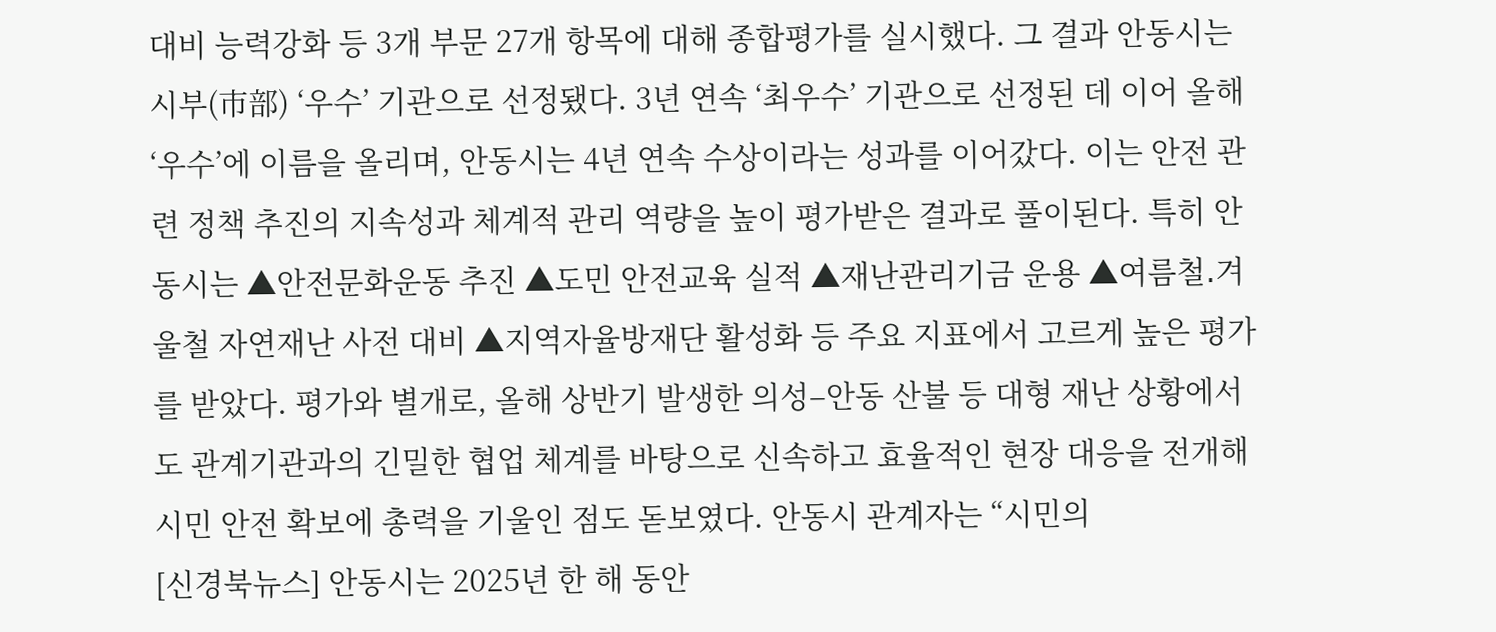대비 능력강화 등 3개 부문 27개 항목에 대해 종합평가를 실시했다. 그 결과 안동시는 시부(市部) ‘우수’ 기관으로 선정됐다. 3년 연속 ‘최우수’ 기관으로 선정된 데 이어 올해 ‘우수’에 이름을 올리며, 안동시는 4년 연속 수상이라는 성과를 이어갔다. 이는 안전 관련 정책 추진의 지속성과 체계적 관리 역량을 높이 평가받은 결과로 풀이된다. 특히 안동시는 ▲안전문화운동 추진 ▲도민 안전교육 실적 ▲재난관리기금 운용 ▲여름철․겨울철 자연재난 사전 대비 ▲지역자율방재단 활성화 등 주요 지표에서 고르게 높은 평가를 받았다. 평가와 별개로, 올해 상반기 발생한 의성–안동 산불 등 대형 재난 상황에서도 관계기관과의 긴밀한 협업 체계를 바탕으로 신속하고 효율적인 현장 대응을 전개해 시민 안전 확보에 총력을 기울인 점도 돋보였다. 안동시 관계자는 “시민의
[신경북뉴스] 안동시는 2025년 한 해 동안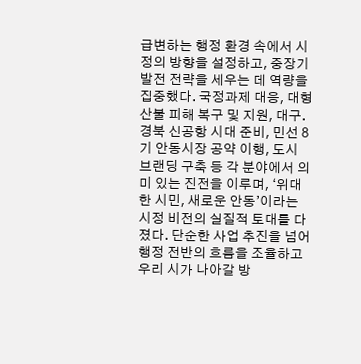급변하는 행정 환경 속에서 시정의 방향을 설정하고, 중장기 발전 전략을 세우는 데 역량을 집중했다. 국정과제 대응, 대형 산불 피해 복구 및 지원, 대구․경북 신공항 시대 준비, 민선 8기 안동시장 공약 이행, 도시 브랜딩 구축 등 각 분야에서 의미 있는 진전을 이루며, ‘위대한 시민, 새로운 안동’이라는 시정 비전의 실질적 토대를 다졌다. 단순한 사업 추진을 넘어 행정 전반의 흐름을 조율하고 우리 시가 나아갈 방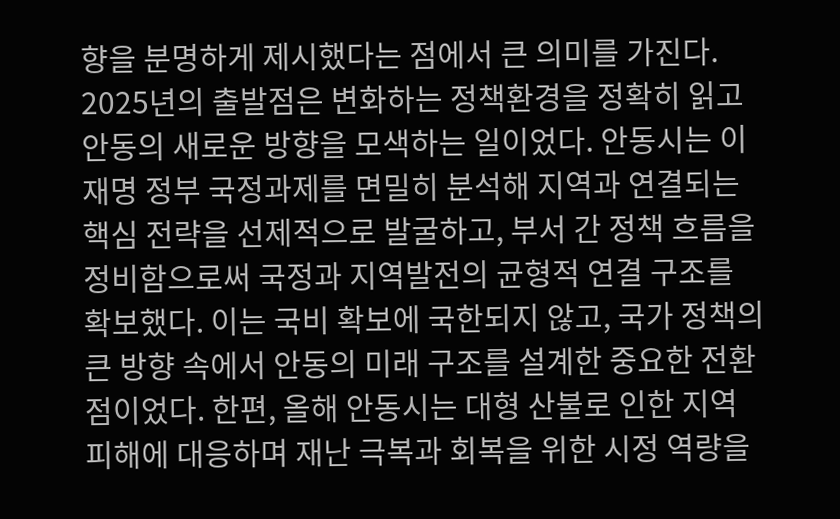향을 분명하게 제시했다는 점에서 큰 의미를 가진다. 2025년의 출발점은 변화하는 정책환경을 정확히 읽고 안동의 새로운 방향을 모색하는 일이었다. 안동시는 이재명 정부 국정과제를 면밀히 분석해 지역과 연결되는 핵심 전략을 선제적으로 발굴하고, 부서 간 정책 흐름을 정비함으로써 국정과 지역발전의 균형적 연결 구조를 확보했다. 이는 국비 확보에 국한되지 않고, 국가 정책의 큰 방향 속에서 안동의 미래 구조를 설계한 중요한 전환점이었다. 한편, 올해 안동시는 대형 산불로 인한 지역 피해에 대응하며 재난 극복과 회복을 위한 시정 역량을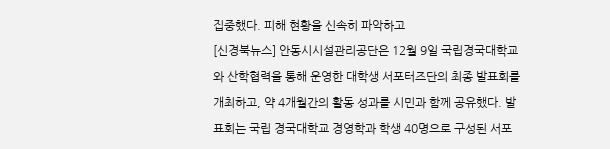집중했다. 피해 현황을 신속히 파악하고
[신경북뉴스] 안동시시설관리공단은 12월 9일 국립경국대학교와 산학협력을 통해 운영한 대학생 서포터즈단의 최종 발표회를 개최하고, 약 4개월간의 활동 성과를 시민과 함께 공유했다. 발표회는 국립 경국대학교 경영학과 학생 40명으로 구성된 서포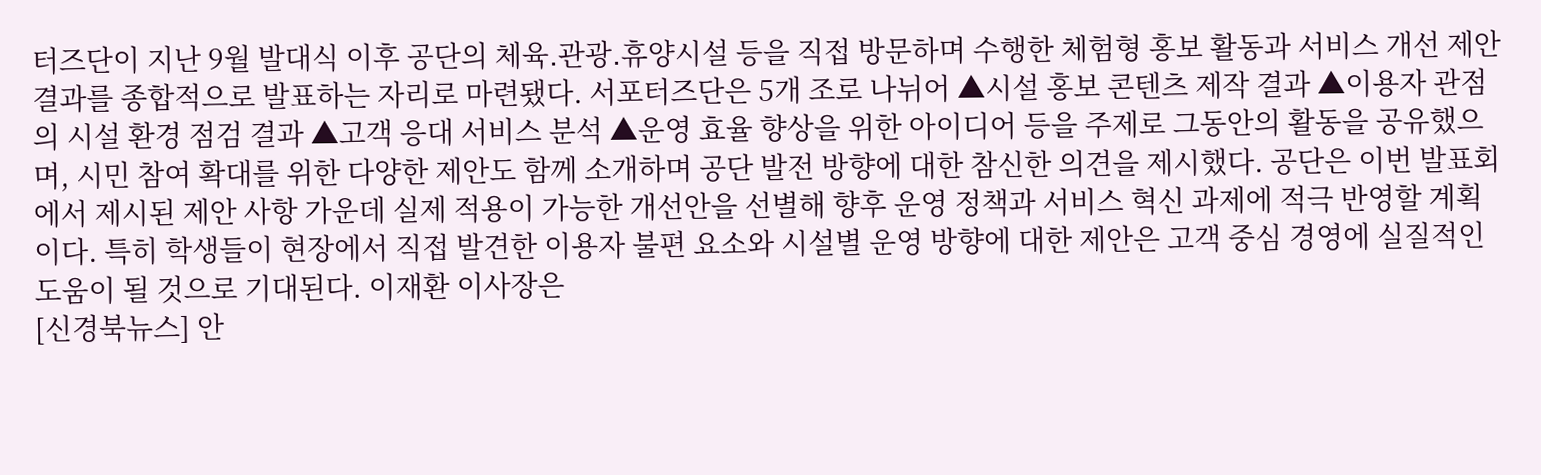터즈단이 지난 9월 발대식 이후 공단의 체육․관광․휴양시설 등을 직접 방문하며 수행한 체험형 홍보 활동과 서비스 개선 제안 결과를 종합적으로 발표하는 자리로 마련됐다. 서포터즈단은 5개 조로 나뉘어 ▲시설 홍보 콘텐츠 제작 결과 ▲이용자 관점의 시설 환경 점검 결과 ▲고객 응대 서비스 분석 ▲운영 효율 향상을 위한 아이디어 등을 주제로 그동안의 활동을 공유했으며, 시민 참여 확대를 위한 다양한 제안도 함께 소개하며 공단 발전 방향에 대한 참신한 의견을 제시했다. 공단은 이번 발표회에서 제시된 제안 사항 가운데 실제 적용이 가능한 개선안을 선별해 향후 운영 정책과 서비스 혁신 과제에 적극 반영할 계획이다. 특히 학생들이 현장에서 직접 발견한 이용자 불편 요소와 시설별 운영 방향에 대한 제안은 고객 중심 경영에 실질적인 도움이 될 것으로 기대된다. 이재환 이사장은
[신경북뉴스] 안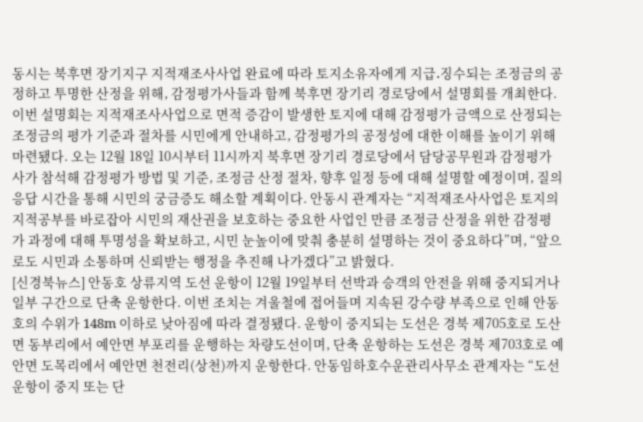동시는 북후면 장기지구 지적재조사사업 완료에 따라 토지소유자에게 지급․징수되는 조정금의 공정하고 투명한 산정을 위해, 감정평가사들과 함께 북후면 장기리 경로당에서 설명회를 개최한다. 이번 설명회는 지적재조사사업으로 면적 증감이 발생한 토지에 대해 감정평가 금액으로 산정되는 조정금의 평가 기준과 절차를 시민에게 안내하고, 감정평가의 공정성에 대한 이해를 높이기 위해 마련됐다. 오는 12월 18일 10시부터 11시까지 북후면 장기리 경로당에서 담당공무원과 감정평가사가 참석해 감정평가 방법 및 기준, 조정금 산정 절차, 향후 일정 등에 대해 설명할 예정이며, 질의응답 시간을 통해 시민의 궁금증도 해소할 계획이다. 안동시 관계자는 “지적재조사사업은 토지의 지적공부를 바로잡아 시민의 재산권을 보호하는 중요한 사업인 만큼 조정금 산정을 위한 감정평가 과정에 대해 투명성을 확보하고, 시민 눈높이에 맞춰 충분히 설명하는 것이 중요하다”며, “앞으로도 시민과 소통하며 신뢰받는 행정을 추진해 나가겠다”고 밝혔다.
[신경북뉴스] 안동호 상류지역 도선 운항이 12월 19일부터 선박과 승객의 안전을 위해 중지되거나 일부 구간으로 단축 운항한다. 이번 조치는 겨울철에 접어들며 지속된 강수량 부족으로 인해 안동호의 수위가 148m 이하로 낮아짐에 따라 결정됐다. 운항이 중지되는 도선은 경북 제705호로 도산면 동부리에서 예안면 부포리를 운행하는 차량도선이며, 단축 운항하는 도선은 경북 제703호로 예안면 도목리에서 예안면 천전리(상천)까지 운항한다. 안동임하호수운관리사무소 관계자는 “도선 운항이 중지 또는 단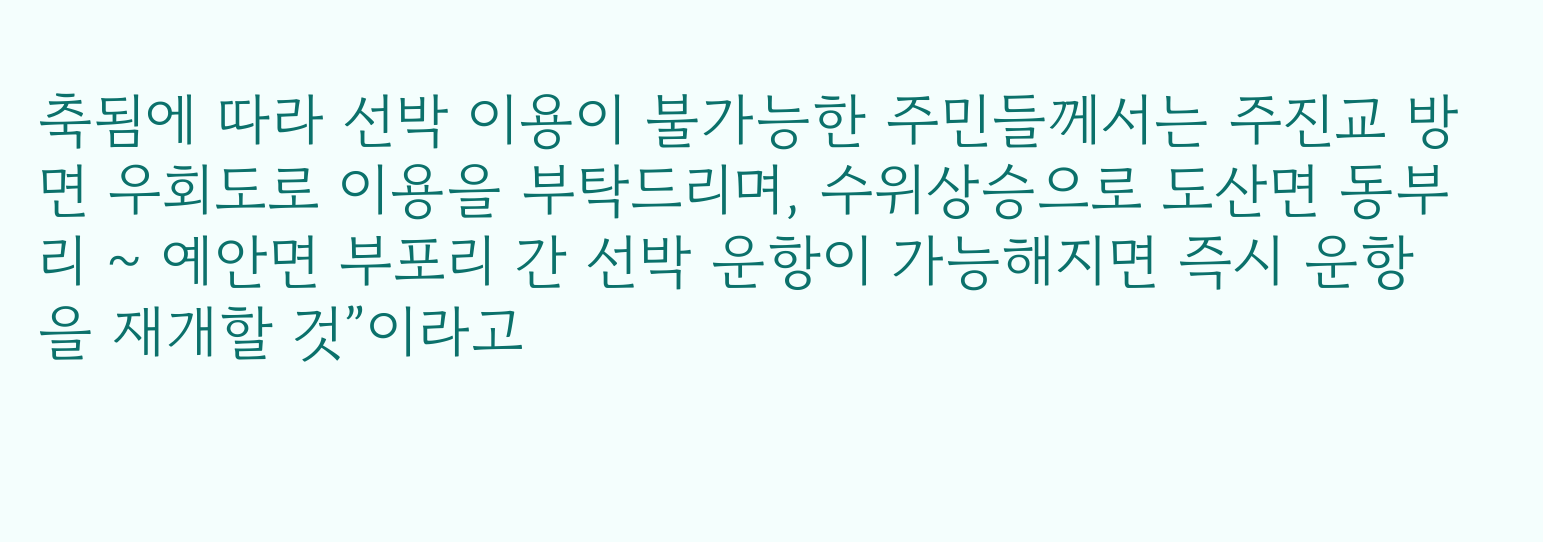축됨에 따라 선박 이용이 불가능한 주민들께서는 주진교 방면 우회도로 이용을 부탁드리며, 수위상승으로 도산면 동부리 ~ 예안면 부포리 간 선박 운항이 가능해지면 즉시 운항을 재개할 것”이라고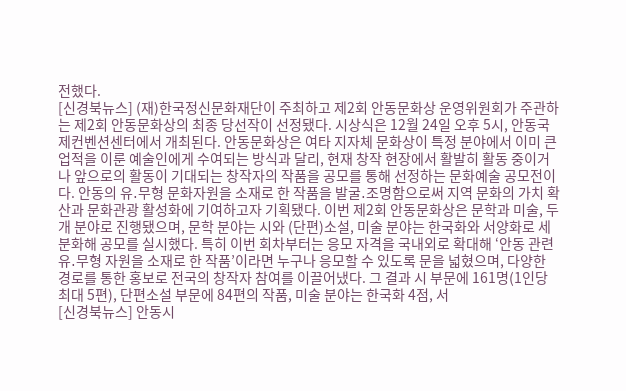전했다.
[신경북뉴스] (재)한국정신문화재단이 주최하고 제2회 안동문화상 운영위원회가 주관하는 제2회 안동문화상의 최종 당선작이 선정됐다. 시상식은 12월 24일 오후 5시, 안동국제컨벤션센터에서 개최된다. 안동문화상은 여타 지자체 문화상이 특정 분야에서 이미 큰 업적을 이룬 예술인에게 수여되는 방식과 달리, 현재 창작 현장에서 활발히 활동 중이거나 앞으로의 활동이 기대되는 창작자의 작품을 공모를 통해 선정하는 문화예술 공모전이다. 안동의 유․무형 문화자원을 소재로 한 작품을 발굴․조명함으로써 지역 문화의 가치 확산과 문화관광 활성화에 기여하고자 기획됐다. 이번 제2회 안동문화상은 문학과 미술, 두 개 분야로 진행됐으며, 문학 분야는 시와 (단편)소설, 미술 분야는 한국화와 서양화로 세분화해 공모를 실시했다. 특히 이번 회차부터는 응모 자격을 국내외로 확대해 ‘안동 관련 유․무형 자원을 소재로 한 작품’이라면 누구나 응모할 수 있도록 문을 넓혔으며, 다양한 경로를 통한 홍보로 전국의 창작자 참여를 이끌어냈다. 그 결과 시 부문에 161명(1인당 최대 5편), 단편소설 부문에 84편의 작품, 미술 분야는 한국화 4점, 서
[신경북뉴스] 안동시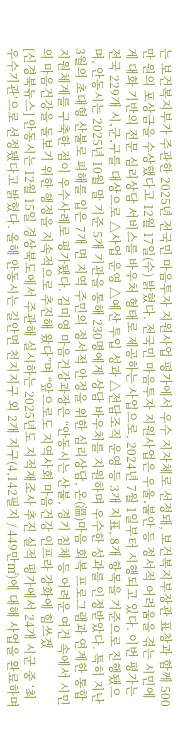는 보건복지부가 주관한 2025년 전국민 마음투자 지원사업 평가에서 우수 지자체로 선정돼, 보건복지부장관 표창과 함께 500만 원의 포상금을 수상했다고 12월 17일(수) 밝혔다. 전국민 마음투자 지원사업은 우울․불안 등 정서적 어려움을 겪는 시민에게 대화 기반의 전문 심리상담 서비스를 바우처 형태로 제공하는 사업으로, 2024년 7월 1일부터 시행되고 있다. 이번 평가는 전국 229개 시․군․구를 대상으로 △사업 운영 △예산 투입 성과 △전담조직 운영 등 3개 지표, 8개 항목을 기준으로 진행됐으며, 안동시는 2025년 10월 말 기준 5개 기관을 통해 230명에게 상담 바우처를 지원하며 우수한 성과를 인정받았다. 특히 지난 3월의 초대형 산불로 피해를 입은 7개 면 지역 주민의 정서적 안정을 위한 심리상담, 온(溫)마음 회복 프로그램과 연계한 통합 지원체계를 구축한 점이 우수사례로 평가됐다. 김미영 마음건강과장은 “안동시는 산불, 경기 침체 등 어려운 여건 속에서 시민의 마음건강을 돌보기 위한 행정을 지속적으로 추진해 왔다”며 “앞으로도 지역사회 마음건강 인프라 강화에 힘쓰겠
[신경북뉴스] 안동시는 12월 15일 경상북도에서 주관해 실시하는 2025년도 지적재조사 추진 실적 평가에서 24개 시군 중 ‘최우수기관’으로 선정됐다고 밝혔다. 올해 안동시는 길안면 천지지구 외 2개 지구(4,142필지 / 449만㎡)에 대해 사업을 완료하며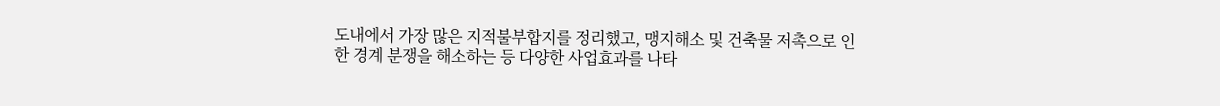도내에서 가장 많은 지적불부합지를 정리했고, 맹지해소 및 건축물 저촉으로 인한 경계 분쟁을 해소하는 등 다양한 사업효과를 나타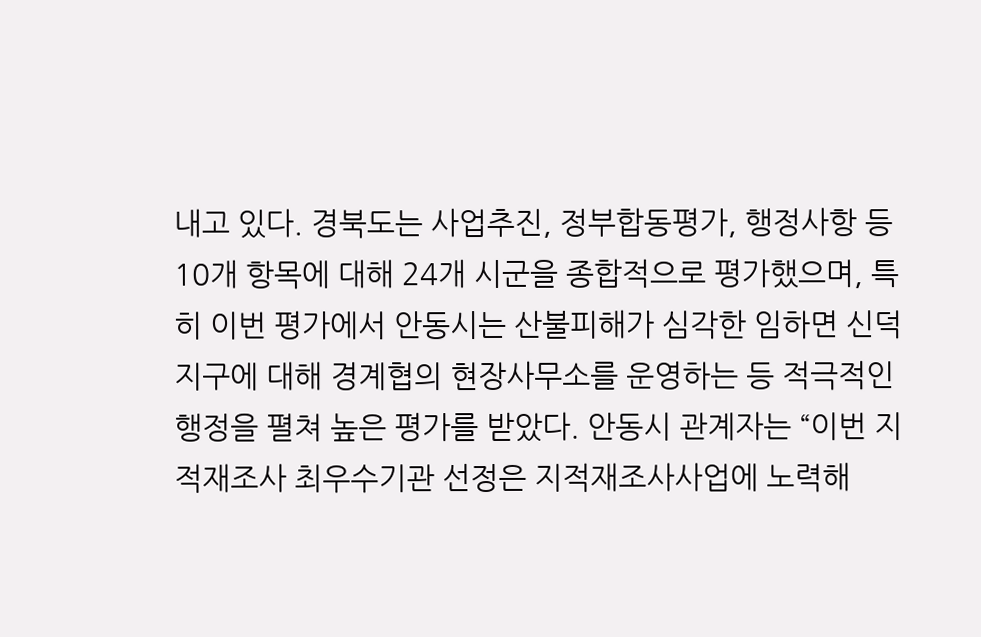내고 있다. 경북도는 사업추진, 정부합동평가, 행정사항 등 10개 항목에 대해 24개 시군을 종합적으로 평가했으며, 특히 이번 평가에서 안동시는 산불피해가 심각한 임하면 신덕지구에 대해 경계협의 현장사무소를 운영하는 등 적극적인 행정을 펼쳐 높은 평가를 받았다. 안동시 관계자는 “이번 지적재조사 최우수기관 선정은 지적재조사사업에 노력해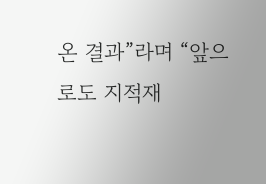온 결과”라며 “앞으로도 지적재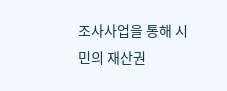조사사업을 통해 시민의 재산권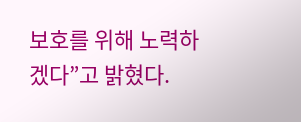보호를 위해 노력하겠다”고 밝혔다.